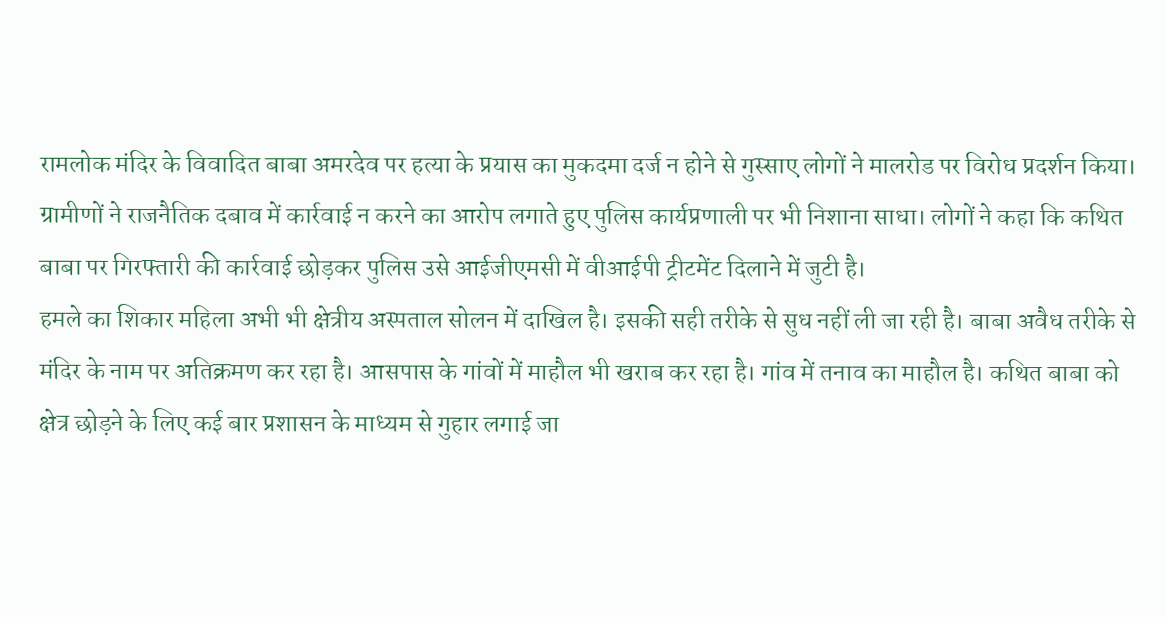रामलोक मंदिर के विवादित बाबा अमरदेव पर हत्या के प्रयास का मुकदमा दर्ज न होने से गुस्साए लोगों ने मालरोड पर विरोध प्रदर्शन किया। ग्रामीणों ने राजनैतिक दबाव में कार्रवाई न करने का आरोप लगाते हुए पुलिस कार्यप्रणाली पर भी निशाना साधा। लोगों ने कहा कि कथित बाबा पर गिरफ्तारी की कार्रवाई छोड़कर पुलिस उसे आईजीएमसी में वीआईपी ट्रीटमेंट दिलाने में जुटी है।
हमले का शिकार महिला अभी भी क्षेत्रीय अस्पताल सोलन में दाखिल है। इसकी सही तरीके से सुध नहीं ली जा रही है। बाबा अवैध तरीके से मंदिर के नाम पर अतिक्रमण कर रहा है। आसपास के गांवों में माहौल भी खराब कर रहा है। गांव में तनाव का माहौल है। कथित बाबा को क्षेत्र छोड़ने के लिए कई बार प्रशासन के माध्यम से गुहार लगाई जा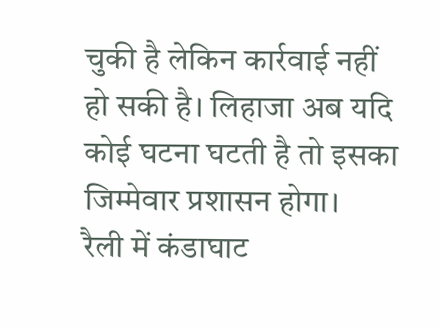चुकी है लेकिन कार्रवाई नहीं हो सकी है। लिहाजा अब यदि कोई घटना घटती है तो इसका जिम्मेवार प्रशासन होगा।
रैली में कंडाघाट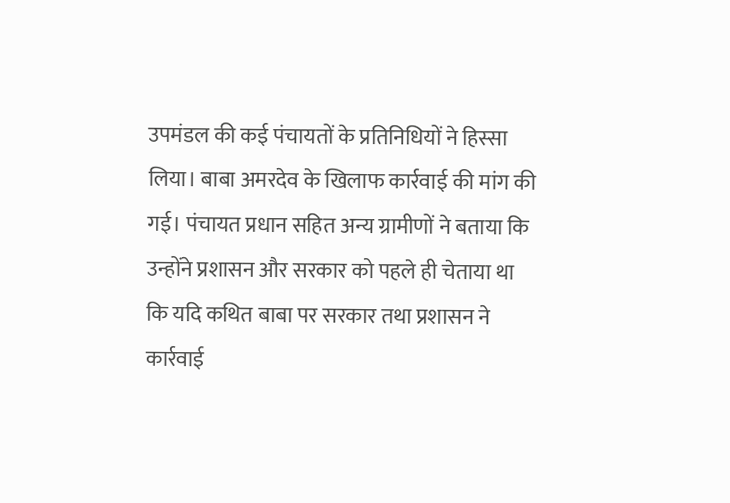उपमंडल की कई पंचायतों के प्रतिनिधियों ने हिस्सा लिया। बाबा अमरदेव के खिलाफ कार्रवाई की मांग की गई। पंचायत प्रधान सहित अन्य ग्रामीणों ने बताया कि उन्होंने प्रशासन और सरकार को पहले ही चेताया था कि यदि कथित बाबा पर सरकार तथा प्रशासन ने कार्रवाई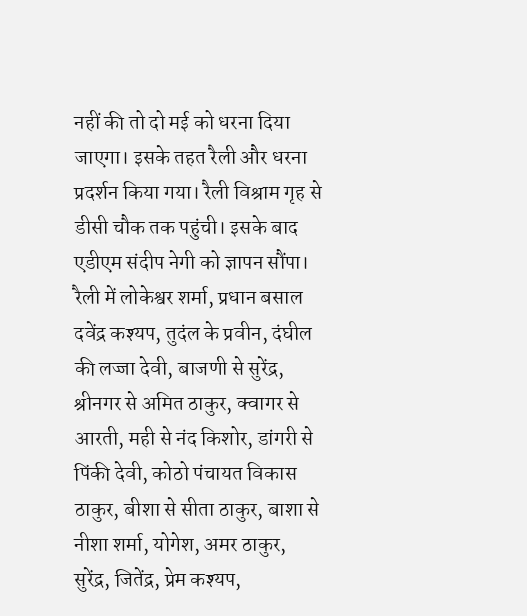नहीं की तो दो मई को धरना दिया जाएगा। इसके तहत रैली और धरना प्रदर्शन किया गया। रैली विश्राम गृह से डीसी चौक तक पहुंची। इसके बाद एडीएम संदीप नेगी को ज्ञापन सौंपा। रैली में लोकेश्वर शर्मा, प्रधान बसाल दवेंद्र कश्यप, तुदंल के प्रवीन, दंघील की लज्जा देवी, बाजणी से सुरेंद्र, श्रीनगर से अमित ठाकुर, क्वागर से आरती, मही से नंद किशोर, डांगरी से पिंकी देवी, कोठो पंचायत विकास ठाकुर, बीशा से सीता ठाकुर, बाशा से नीशा शर्मा, योगेश, अमर ठाकुर, सुरेंद्र, जितेंद्र, प्रेम कश्यप,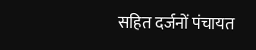सहित दर्जनों पंचायत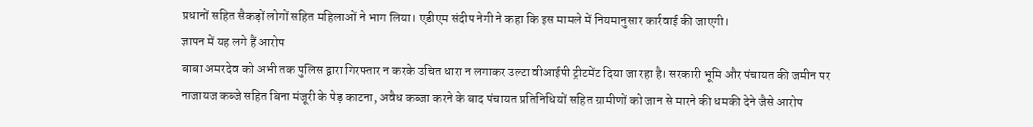प्रधानों सहित सैकड़ों लोगों सहित महिलाओं ने भाग लिया। एडीएम संदीप नेगी ने कहा कि इस मामले में नियमानुसार कार्रवाई की जाएगी।
ज्ञापन में यह लगे हैं आरोप
बाबा अमरदेव को अभी तक पुलिस द्वारा गिरफ्तार न करके उचित धारा न लगाकर उल्टा वीआईपी ट्रीटमेंट दिया जा रहा है। सरकारी भूमि और पंचायत की जमीन पर नाजायज कब्जे सहित बिना मंजूरी के पेड़ काटना, अवैध कब्जा करने के बाद पंचायत प्रतिनिधियों सहित ग्रामीणों को जान से मारने की धमकी देने जैसे आरोप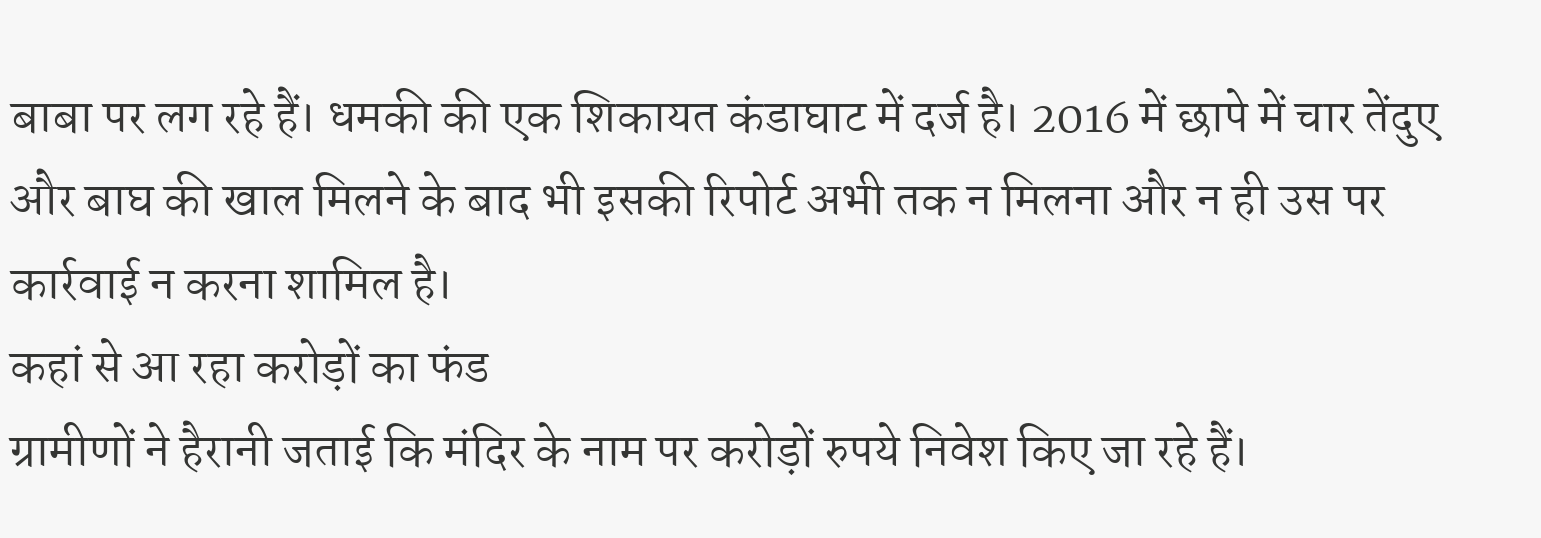बाबा पर लग रहे हैं। धमकी की एक शिकायत कंडाघाट में दर्ज है। 2016 में छापे में चार तेंदुए और बाघ की खाल मिलने के बाद भी इसकी रिपोर्ट अभी तक न मिलना और न ही उस पर कार्रवाई न करना शामिल है।
कहां से आ रहा करोड़ों का फंड
ग्रामीणों ने हैरानी जताई कि मंदिर के नाम पर करोड़ों रुपये निवेश किए जा रहे हैं।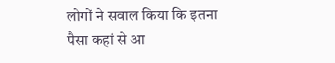लोगों ने सवाल किया कि इतना पैसा कहां से आ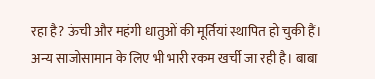रहा है? ऊंची और महंगी धातुओं की मूर्तियां स्थापित हो चुकी हैं। अन्य साजोसामान के लिए भी भारी रकम खर्ची जा रही है। बाबा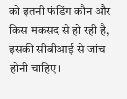को इतनी फंडिंग कौन और किस मकसद से हो रही है, इसकी सीबीआई से जांच होनी चाहिए।